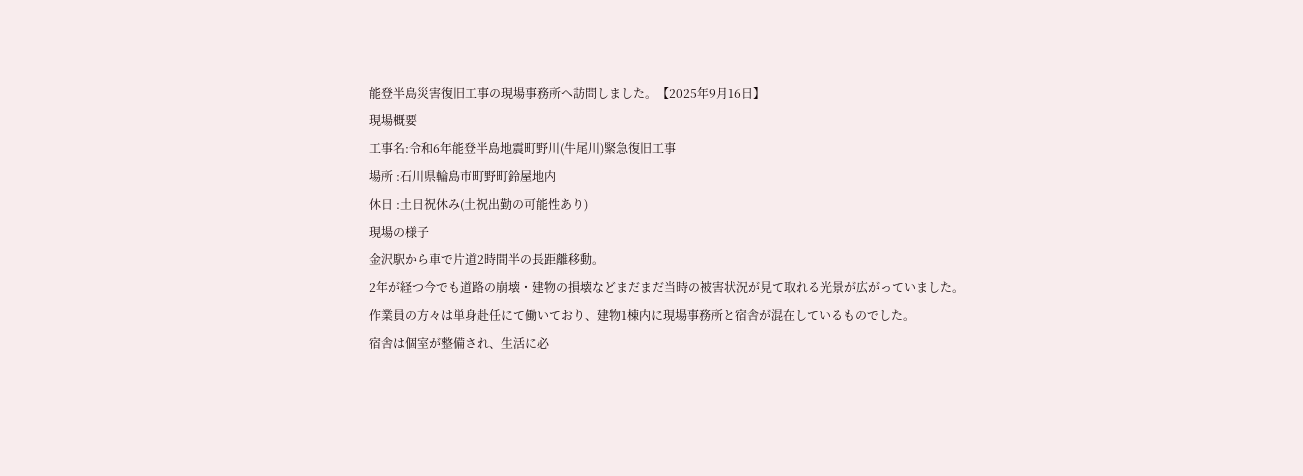能登半島災害復旧工事の現場事務所へ訪問しました。【2025年9月16日】
現場概要
工事名:令和6年能登半島地震町野川(牛尾川)緊急復旧工事
場所 :石川県輪島市町野町鈴屋地内
休日 :土日祝休み(土祝出勤の可能性あり)
現場の様子
金沢駅から車で片道2時間半の長距離移動。
2年が経つ今でも道路の崩壊・建物の損壊などまだまだ当時の被害状況が見て取れる光景が広がっていました。
作業員の方々は単身赴任にて働いており、建物1棟内に現場事務所と宿舎が混在しているものでした。
宿舎は個室が整備され、生活に必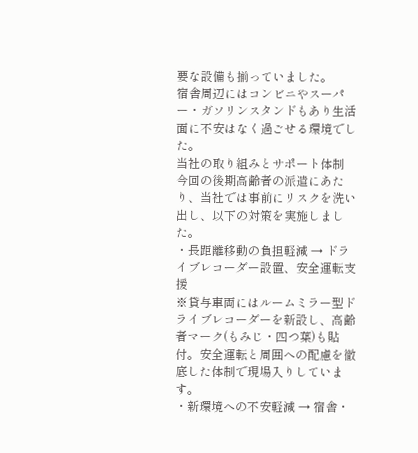要な設備も揃っていました。
宿舎周辺にはコンビニやスーパー・ガソリンスタンドもあり生活面に不安はなく過ごせる環境でした。
当社の取り組みとサポート体制
今回の後期高齢者の派遣にあたり、当社では事前にリスクを洗い出し、以下の対策を実施しました。
・長距離移動の負担軽減 → ドライブレコーダー設置、安全運転支援
※貸与車両にはルームミラー型ドライブレコーダーを新設し、高齢者マーク(もみじ・四つ葉)も貼付。安全運転と周囲への配慮を徹底した体制で現場入りしています。
・新環境への不安軽減 → 宿舎・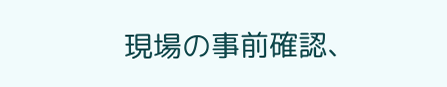現場の事前確認、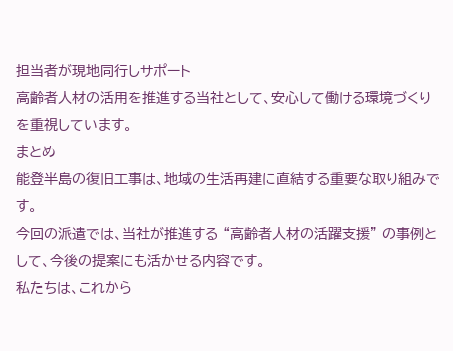担当者が現地同行しサポート
高齢者人材の活用を推進する当社として、安心して働ける環境づくりを重視しています。
まとめ
能登半島の復旧工事は、地域の生活再建に直結する重要な取り組みです。
今回の派遣では、当社が推進する “高齢者人材の活躍支援” の事例として、今後の提案にも活かせる内容です。
私たちは、これから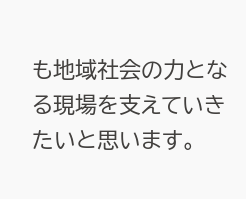も地域社会の力となる現場を支えていきたいと思います。